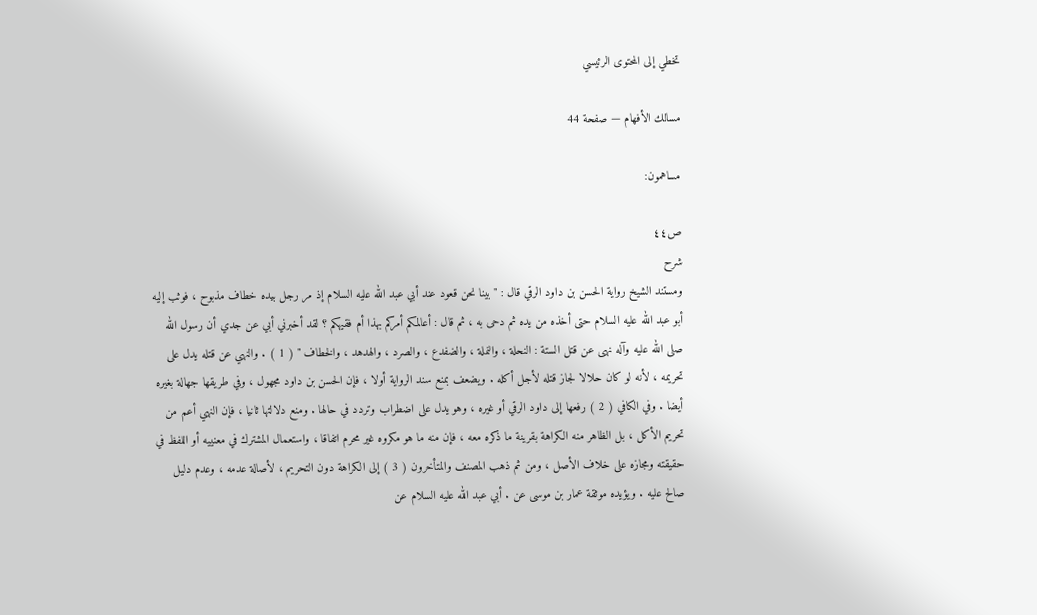تخطي إلى المحتوى الرئيسي

مسالك الأفهام — صفحة 44

مساهمون:

ص٤٤
شرح
ومستند الشيخ رواية الحسن بن داود الرقي قال : " بينا نحن قعود عند أبي عبد الله عليه السلام إذ مر رجل بيده خطاف مذبوح ، فوثب إليه أبو عبد الله عليه السلام حتى أخذه من يده ثم دحى به ، ثم قال : أعالمكم أمركم بهذا أم فقيهكم ؟ لقد أخبرني أبي عن جدي أن رسول الله صلى الله عليه وآله نهى عن قتل الستة : النحلة ، والنملة ، والضفدع ، والصرد ، والهدهد ، والخطاف " ( 1 ) . والنهي عن قتله يدل على تحريمه ، لأنه لو كان حلالا لجاز قتله لأجل أكله . ويضعف بمنع سند الرواية أولا ، فإن الحسن بن داود مجهول ، وفي طريقها جهالة بغيره أيضا . وفي الكافي ( 2 ) رفعها إلى داود الرقي أو غيره ، وهو يدل على اضطراب وتردد في حالها . ومنع دلالتها ثانيا ، فإن النهي أعم من تحريم الأكل ، بل الظاهر منه الكراهة بقرينة ما ذكره معه ، فإن منه ما هو مكروه غير محرم اتفاقا ، واستعمال المشترك في معنييه أو اللفظ في حقيقته ومجازه على خلاف الأصل ، ومن ثم ذهب المصنف والمتأخرون ( 3 ) إلى الكراهة دون التحريم ، لأصالة عدمه ، وعدم دليل صالح عليه . ويؤيده موثقة عمار بن موسى عن . أبي عبد الله عليه السلام عن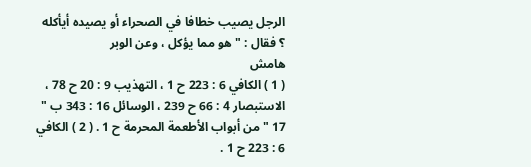الرجل يصيب خطافا في الصحراء أو يصيده أيأكله ؟ فقال : " هو مما يؤكل ، وعن الوبر
هامش
( 1 ) الكافي 6 : 223 ح 1 ، التهذيب 9 : 20 ح 78 ، الاستبصار 4 : 66 ح 239 ، الوسائل 16 : 343 ب " 17 " من أبواب الأطعمة المحرمة ح 1 . ( 2 ) الكافي 6 : 223 ح 1 .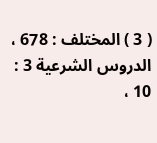( 3 ) المختلف : 678 ، الدروس الشرعية 3 : 10 ،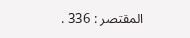المقتصر : 336 .